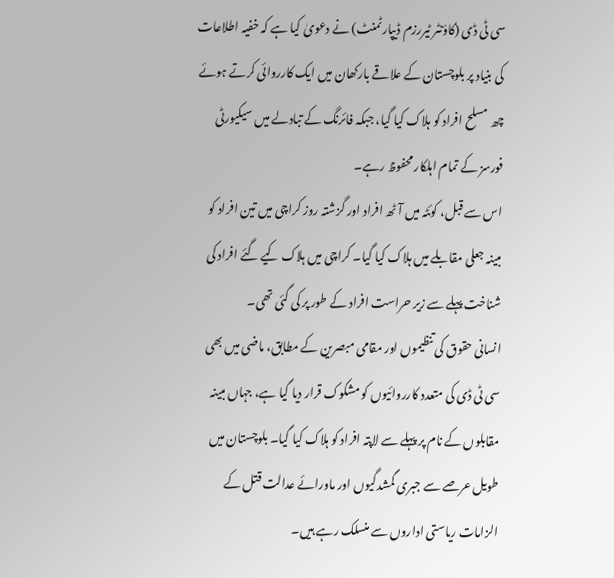سی ٹی ڈی (کاؤنٹر ٹیررزم ڈیپارٹمنٹ) نے دعویٰ کیا ہے کہ خفیہ اطلاعات کی بنیاد پر بلوچستان کے علاقے بارکھان میں ایک کارروائی کرتے ہوئے چھ مسلح افراد کو ہلاک کیا گیا، جبکہ فائرنگ کے تبادلے میں سیکیورٹی فورسز کے تمام اہلکار محفوظ رہے۔
اس سے قبل، کوئٹہ میں آٹھ افراد اور گزشتہ روز کراچی میں تین افراد کو مبینہ جعلی مقابلے میں ہلاک کیا گیا۔ کراچی میں ہلاک کیے گئے افراد کی شناخت پہلے سے زیر حراست افراد کے طور پر کی گئی تھی۔
انسانی حقوق کی تنظیموں اور مقامی مبصرین کے مطابق، ماضی میں بھی سی ٹی ڈی کی متعدد کارروائیوں کو مشکوک قرار دیا گیا ہے، جہاں مبینہ مقابلوں کے نام پر پہلے سے لاپتہ افراد کو ہلاک کیا گیا۔ بلوچستان میں طویل عرصے سے جبری گمشدگیوں اور ماورائے عدالت قتل کے الزامات ریاستی اداروں سے منسلک رہے ہیں۔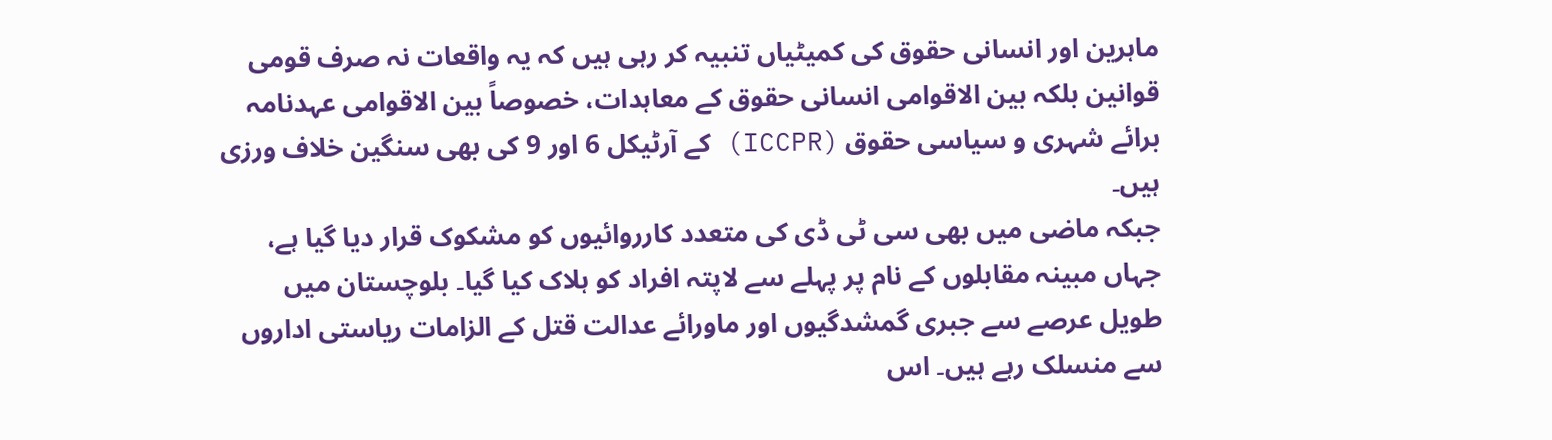ماہرین اور انسانی حقوق کی کمیٹیاں تنبیہ کر رہی ہیں کہ یہ واقعات نہ صرف قومی قوانین بلکہ بین الاقوامی انسانی حقوق کے معاہدات، خصوصاً بین الاقوامی عہدنامہ برائے شہری و سیاسی حقوق (ICCPR) کے آرٹیکل 6 اور 9 کی بھی سنگین خلاف ورزی ہیں۔
جبکہ ماضی میں بھی سی ٹی ڈی کی متعدد کارروائیوں کو مشکوک قرار دیا گیا ہے، جہاں مبینہ مقابلوں کے نام پر پہلے سے لاپتہ افراد کو ہلاک کیا گیا۔ بلوچستان میں طویل عرصے سے جبری گمشدگیوں اور ماورائے عدالت قتل کے الزامات ریاستی اداروں سے منسلک رہے ہیں۔ اس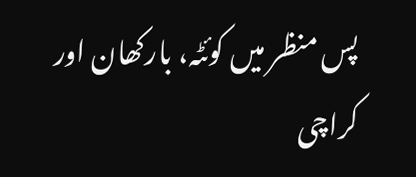پس منظر میں کوئٹہ، بارکھان اور کراچی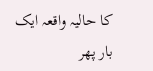کا حالیہ واقعہ ایک بار پھر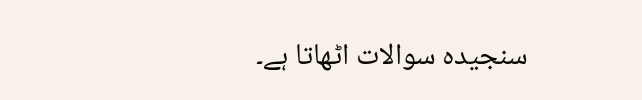سنجیدہ سوالات اٹھاتا ہے۔